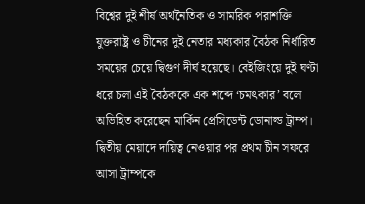বিশ্বের দুই শীর্ষ অর্থনৈতিক ও সামরিক পরাশক্তি যুক্তরাষ্ট্র ও চীনের দুই নেতার মধ্যকার বৈঠক নির্ধারিত সময়ের চেয়ে দ্বিগুণ দীর্ঘ হয়েছে। বেইজিংয়ে দুই ঘণ্টা ধরে চলা এই বৈঠককে এক শব্দে ‘চমৎকার’ বলে অভিহিত করেছেন মার্কিন প্রেসিডেন্ট ডোনাল্ড ট্রাম্প। দ্বিতীয় মেয়াদে দায়িত্ব নেওয়ার পর প্রথম চীন সফরে আসা ট্রাম্পকে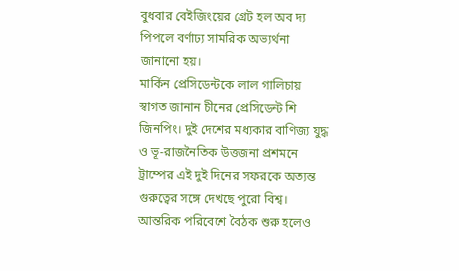বুধবার বেইজিংয়ের গ্রেট হল অব দ্য পিপলে বর্ণাঢ্য সামরিক অভ্যর্থনা জানানো হয়।
মার্কিন প্রেসিডেন্টকে লাল গালিচায় স্বাগত জানান চীনের প্রেসিডেন্ট শি জিনপিং। দুই দেশের মধ্যকার বাণিজ্য যুদ্ধ ও ভূ-রাজনৈতিক উত্তজনা প্রশমনে ট্রাম্পের এই দুই দিনের সফরকে অত্যন্ত গুরুত্বের সঙ্গে দেখছে পুরো বিশ্ব।
আন্তরিক পরিবেশে বৈঠক শুরু হলেও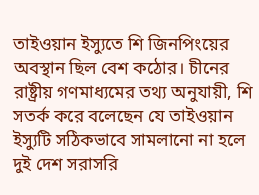তাইওয়ান ইস্যুতে শি জিনপিংয়ের অবস্থান ছিল বেশ কঠোর। চীনের রাষ্ট্রীয় গণমাধ্যমের তথ্য অনুযায়ী, শি সতর্ক করে বলেছেন যে তাইওয়ান ইস্যুটি সঠিকভাবে সামলানো না হলে দুই দেশ সরাসরি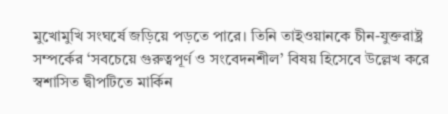মুখোমুখি সংঘর্ষে জড়িয়ে পড়তে পারে। তিনি তাইওয়ানকে চীন-যুক্তরাষ্ট্র সম্পর্কের ‘সবচেয়ে গুরুত্বপূর্ণ ও সংবেদনশীল’ বিষয় হিসেবে উল্লেখ করে স্বশাসিত দ্বীপটিতে মার্কিন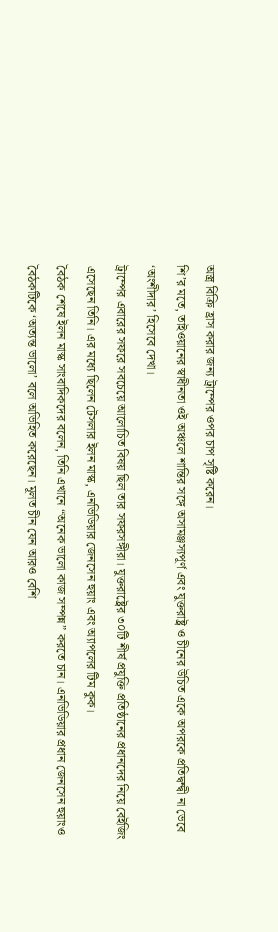অস্ত্র বিক্রি হ্রাস করার জন্য ট্রাম্পের ওপর চাপ সৃষ্টি করেন।
শি’র মতে, তাইওয়ানের স্বাধীনতা ওই অঞ্চলে শান্তির সঙ্গে অসামঞ্জস্যপূর্ণ এবং যুক্তরাষ্ট্র ও চীনের উচিত একে অপরকে প্রতিদ্বন্দ্বী না ভেবে ‘অংশীদার’ হিসেবে দেখা।
ট্রাম্পের এবারের সফরে সবচেয়ে আলোচিত বিষয় ছিল তার সফরসঙ্গীরা। যুক্তরাষ্ট্রের ৩০টি শীর্ষ প্রযুক্তি প্রতিষ্ঠানের প্রধানদের নিয়ে বেইজিং এসেছেন তিনি। এর মধ্যে ছিলেন টেসলার ইলন মাস্ক, এনভিডিয়ার জেনসেন হুয়াং এবং অ্যাপলের টিম কুক।
বৈঠক শেষে ইলন মাস্ক সাংবাদিকদের বলেন, তিনি এখানে “অনেক ভালো কাজ সম্পন্ন” করতে চান। এনভিডিয়ার প্রধান জেনসেন হুয়াংও বৈঠকটিকে ‘অত্যন্ত ভালো’ বলে অভিহিত করেছেন। মূলত চীন যেন আরও বেশি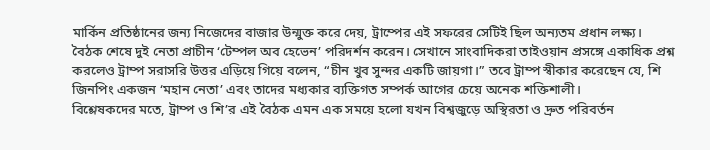মার্কিন প্রতিষ্ঠানের জন্য নিজেদের বাজার উন্মুক্ত করে দেয়, ট্রাম্পের এই সফরের সেটিই ছিল অন্যতম প্রধান লক্ষ্য।
বৈঠক শেষে দুই নেতা প্রাচীন ‘টেম্পল অব হেভেন’ পরিদর্শন করেন। সেখানে সাংবাদিকরা তাইওয়ান প্রসঙ্গে একাধিক প্রশ্ন করলেও ট্রাম্প সরাসরি উত্তর এড়িয়ে গিয়ে বলেন, “চীন খুব সুন্দর একটি জায়গা।” তবে ট্রাম্প স্বীকার করেছেন যে, শি জিনপিং একজন ‘মহান নেতা’ এবং তাদের মধ্যকার ব্যক্তিগত সম্পর্ক আগের চেয়ে অনেক শক্তিশালী।
বিশ্লেষকদের মতে, ট্রাম্প ও শি’র এই বৈঠক এমন এক সময়ে হলো যখন বিশ্বজুড়ে অস্থিরতা ও দ্রুত পরিবর্তন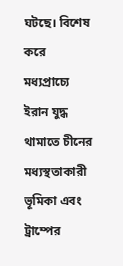ঘটছে। বিশেষ করে মধ্যপ্রাচ্যে ইরান যুদ্ধ থামাতে চীনের মধ্যস্থতাকারী ভূমিকা এবং ট্রাম্পের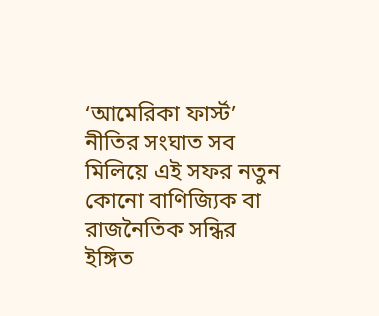‘আমেরিকা ফার্স্ট’ নীতির সংঘাত সব মিলিয়ে এই সফর নতুন কোনো বাণিজ্যিক বা রাজনৈতিক সন্ধির ইঙ্গিত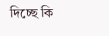দিচ্ছে কি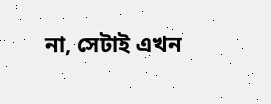না, সেটাই এখন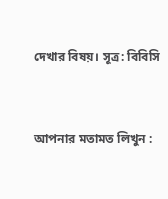দেখার বিষয়। সূত্র: বিবিসি


আপনার মতামত লিখুন :